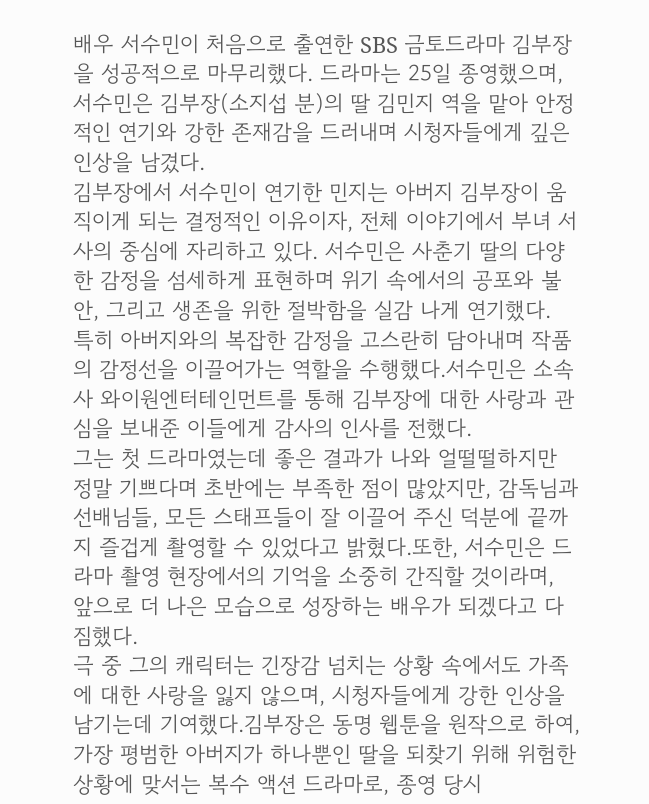배우 서수민이 처음으로 출연한 SBS 금토드라마 김부장을 성공적으로 마무리했다. 드라마는 25일 종영했으며, 서수민은 김부장(소지섭 분)의 딸 김민지 역을 맡아 안정적인 연기와 강한 존재감을 드러내며 시청자들에게 깊은 인상을 남겼다.
김부장에서 서수민이 연기한 민지는 아버지 김부장이 움직이게 되는 결정적인 이유이자, 전체 이야기에서 부녀 서사의 중심에 자리하고 있다. 서수민은 사춘기 딸의 다양한 감정을 섬세하게 표현하며 위기 속에서의 공포와 불안, 그리고 생존을 위한 절박함을 실감 나게 연기했다.
특히 아버지와의 복잡한 감정을 고스란히 담아내며 작품의 감정선을 이끌어가는 역할을 수행했다.서수민은 소속사 와이원엔터테인먼트를 통해 김부장에 대한 사랑과 관심을 보내준 이들에게 감사의 인사를 전했다.
그는 첫 드라마였는데 좋은 결과가 나와 얼떨떨하지만 정말 기쁘다며 초반에는 부족한 점이 많았지만, 감독님과 선배님들, 모든 스태프들이 잘 이끌어 주신 덕분에 끝까지 즐겁게 촬영할 수 있었다고 밝혔다.또한, 서수민은 드라마 촬영 현장에서의 기억을 소중히 간직할 것이라며, 앞으로 더 나은 모습으로 성장하는 배우가 되겠다고 다짐했다.
극 중 그의 캐릭터는 긴장감 넘치는 상황 속에서도 가족에 대한 사랑을 잃지 않으며, 시청자들에게 강한 인상을 남기는데 기여했다.김부장은 동명 웹툰을 원작으로 하여, 가장 평범한 아버지가 하나뿐인 딸을 되찾기 위해 위험한 상황에 맞서는 복수 액션 드라마로, 종영 당시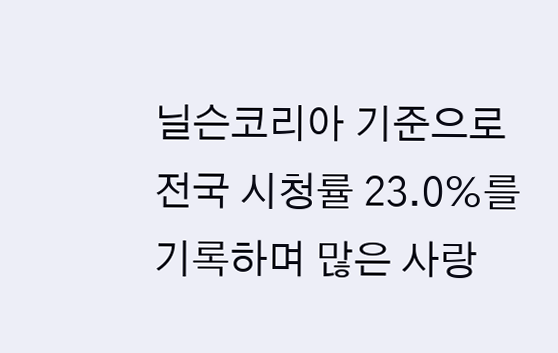닐슨코리아 기준으로 전국 시청률 23.0%를 기록하며 많은 사랑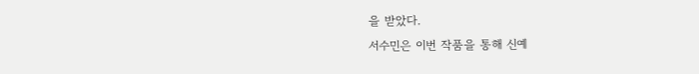을 받았다.
서수민은 이번 작품을 통해 신예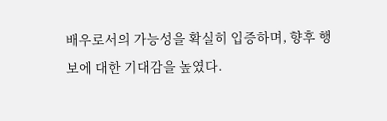배우로서의 가능성을 확실히 입증하며, 향후 행보에 대한 기대감을 높였다.